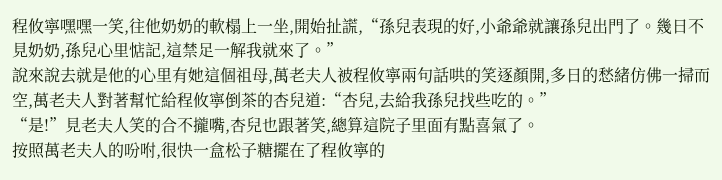程攸寧嘿嘿一笑,往他奶奶的軟榻上一坐,開始扯謊,“孫兒表現的好,小爺爺就讓孫兒出門了。幾日不見奶奶,孫兒心里惦記,這禁足一解我就來了。”
說來說去就是他的心里有她這個祖母,萬老夫人被程攸寧兩句話哄的笑逐顏開,多日的愁緒仿佛一掃而空,萬老夫人對著幫忙給程攸寧倒茶的杏兒道:“杏兒,去給我孫兒找些吃的。”
“是!”見老夫人笑的合不攏嘴,杏兒也跟著笑,總算這院子里面有點喜氣了。
按照萬老夫人的吩咐,很快一盒松子糖擺在了程攸寧的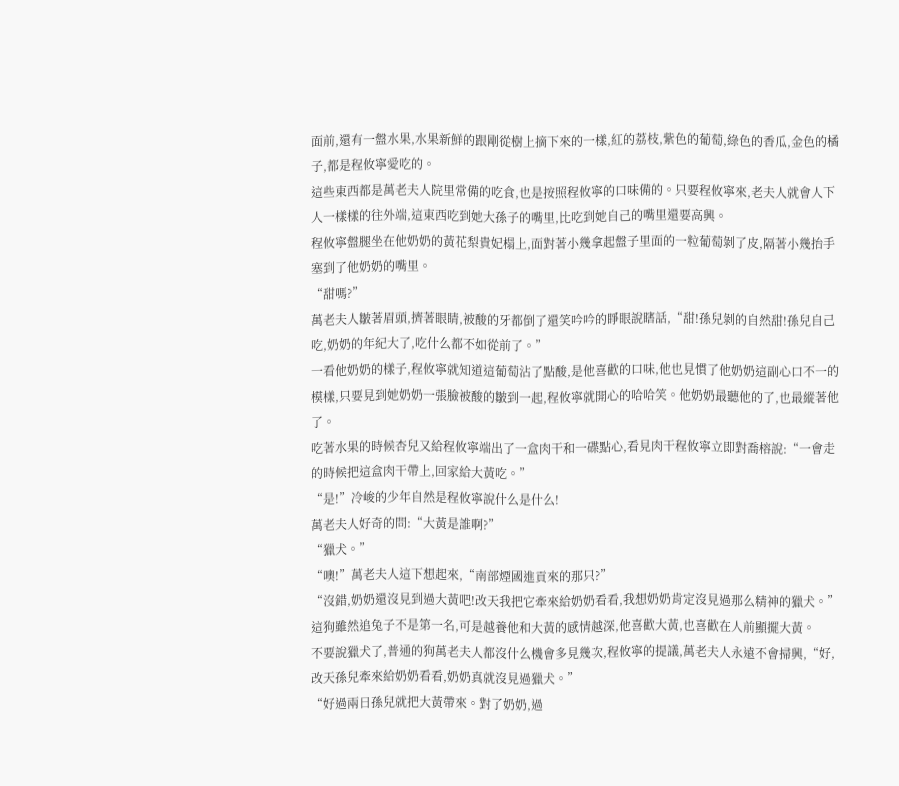面前,還有一盤水果,水果新鮮的跟剛從樹上摘下來的一樣,紅的荔枝,紫色的葡萄,綠色的香瓜,金色的橘子,都是程攸寧愛吃的。
這些東西都是萬老夫人院里常備的吃食,也是按照程攸寧的口味備的。只要程攸寧來,老夫人就會人下人一樣樣的往外端,這東西吃到她大孫子的嘴里,比吃到她自己的嘴里還要高興。
程攸寧盤腿坐在他奶奶的黃花梨貴妃榻上,面對著小幾拿起盤子里面的一粒葡萄剝了皮,隔著小幾抬手塞到了他奶奶的嘴里。
“甜嗎?”
萬老夫人皺著眉頭,擠著眼睛,被酸的牙都倒了還笑吟吟的睜眼說瞎話,“甜!孫兒剝的自然甜!孫兒自己吃,奶奶的年紀大了,吃什么都不如從前了。”
一看他奶奶的樣子,程攸寧就知道這葡萄沾了點酸,是他喜歡的口味,他也見慣了他奶奶這副心口不一的模樣,只要見到她奶奶一張臉被酸的皺到一起,程攸寧就開心的哈哈笑。他奶奶最聽他的了,也最縱著他了。
吃著水果的時候杏兒又給程攸寧端出了一盒肉干和一碟點心,看見肉干程攸寧立即對喬榕說:“一會走的時候把這盒肉干帶上,回家給大黃吃。”
“是!”冷峻的少年自然是程攸寧說什么是什么!
萬老夫人好奇的問:“大黃是誰啊?”
“獵犬。”
“噢!”萬老夫人這下想起來,“南部煙國進貢來的那只?”
“沒錯,奶奶還沒見到過大黃吧!改天我把它牽來給奶奶看看,我想奶奶肯定沒見過那么精神的獵犬。”這狗雖然追兔子不是第一名,可是越養他和大黃的感情越深,他喜歡大黃,也喜歡在人前顯擺大黃。
不要說獵犬了,普通的狗萬老夫人都沒什么機會多見幾次,程攸寧的提議,萬老夫人永遠不會掃興,“好,改天孫兒牽來給奶奶看看,奶奶真就沒見過獵犬。”
“好過兩日孫兒就把大黃帶來。對了奶奶,過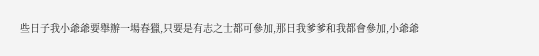些日子我小爺爺要舉辦一場春獵,只要是有志之士都可參加,那日我爹爹和我都會參加,小爺爺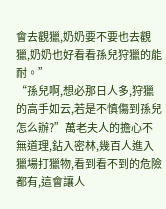會去觀獵,奶奶要不要也去觀獵,奶奶也好看看孫兒狩獵的能耐。”
“孫兒啊,想必那日人多,狩獵的高手如云,若是不慎傷到孫兒怎么辦?”萬老夫人的擔心不無道理,鉆入密林,幾百人進入獵場打獵物,看到看不到的危險都有,這會讓人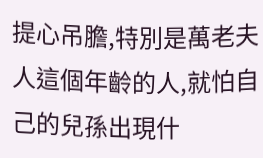提心吊膽,特別是萬老夫人這個年齡的人,就怕自己的兒孫出現什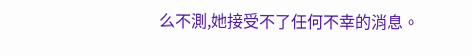么不測,她接受不了任何不幸的消息。